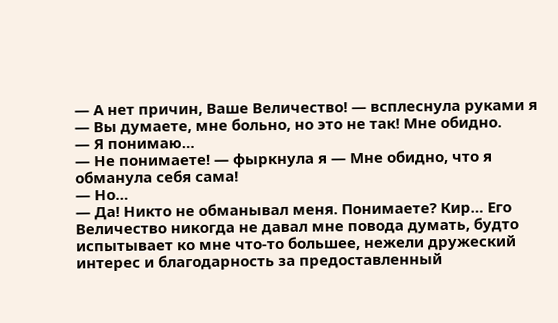— А нет причин, Ваше Величество! — всплеснула руками я — Вы думаете, мне больно, но это не так! Мне обидно.
— Я понимаю…
— Не понимаете! — фыркнула я — Мне обидно, что я обманула себя сама!
— Но…
— Да! Никто не обманывал меня. Понимаете? Кир… Его Величество никогда не давал мне повода думать, будто испытывает ко мне что-то большее, нежели дружеский интерес и благодарность за предоставленный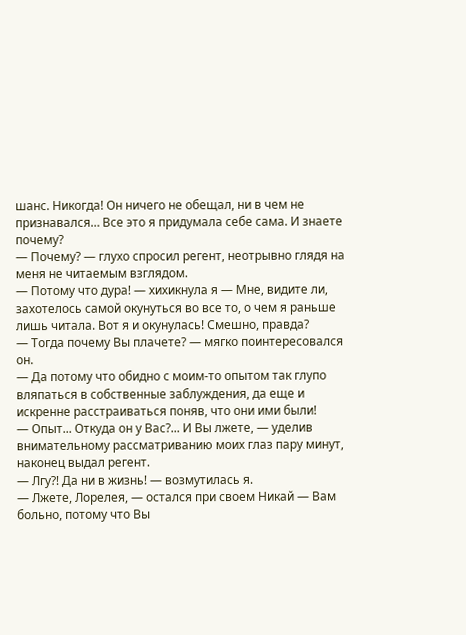шанс. Никогда! Он ничего не обещал, ни в чем не признавался… Все это я придумала себе сама. И знаете почему?
— Почему? — глухо спросил регент, неотрывно глядя на меня не читаемым взглядом.
— Потому что дура! — хихикнула я — Мне, видите ли, захотелось самой окунуться во все то, о чем я раньше лишь читала. Вот я и окунулась! Смешно, правда?
— Тогда почему Вы плачете? — мягко поинтересовался он.
— Да потому что обидно с моим-то опытом так глупо вляпаться в собственные заблуждения, да еще и искренне расстраиваться поняв, что они ими были!
— Опыт... Откуда он у Вас?... И Вы лжете, — уделив внимательному рассматриванию моих глаз пару минут, наконец выдал регент.
— Лгу?! Да ни в жизнь! — возмутилась я.
— Лжете, Лорелея, — остался при своем Никай — Вам больно, потому что Вы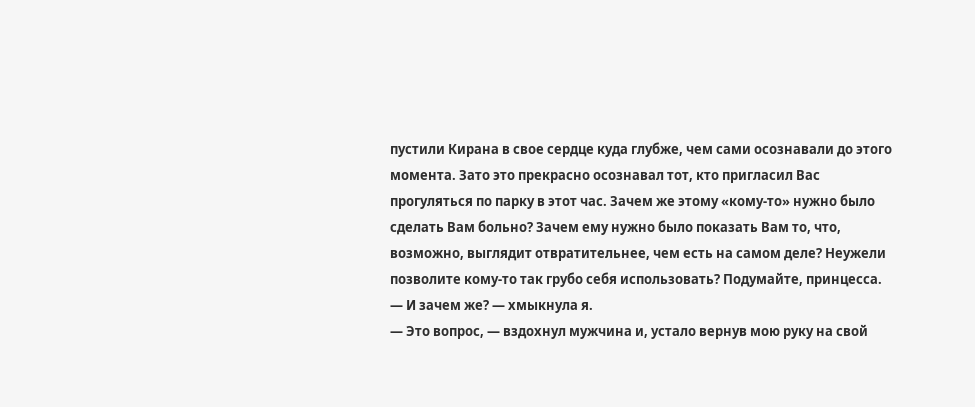пустили Кирана в свое сердце куда глубже, чем сами осознавали до этого момента. Зато это прекрасно осознавал тот, кто пригласил Вас прогуляться по парку в этот час. Зачем же этому «кому-то» нужно было сделать Вам больно? Зачем ему нужно было показать Вам то, что, возможно, выглядит отвратительнее, чем есть на самом деле? Неужели позволите кому-то так грубо себя использовать? Подумайте, принцесса.
— И зачем же? — хмыкнула я.
— Это вопрос, — вздохнул мужчина и, устало вернув мою руку на свой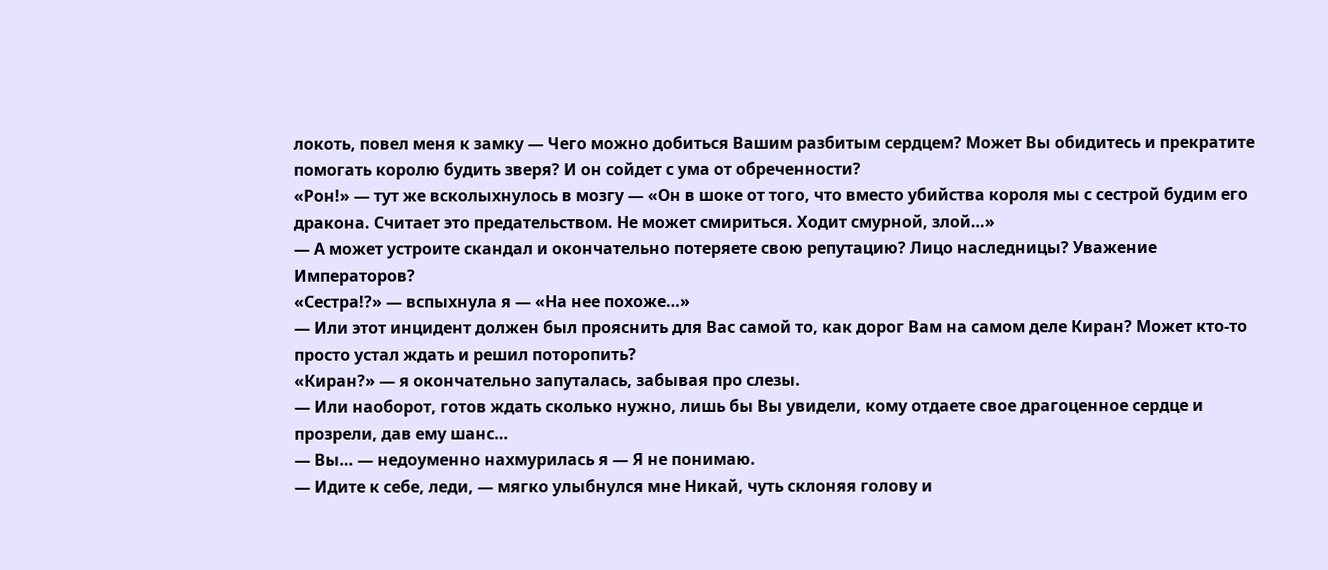локоть, повел меня к замку — Чего можно добиться Вашим разбитым сердцем? Может Вы обидитесь и прекратите помогать королю будить зверя? И он сойдет с ума от обреченности?
«Рон!» — тут же всколыхнулось в мозгу — «Он в шоке от того, что вместо убийства короля мы с сестрой будим его дракона. Считает это предательством. Не может смириться. Ходит смурной, злой…»
— А может устроите скандал и окончательно потеряете свою репутацию? Лицо наследницы? Уважение Императоров?
«Сестра!?» — вспыхнула я — «На нее похоже…»
— Или этот инцидент должен был прояснить для Вас самой то, как дорог Вам на самом деле Киран? Может кто-то просто устал ждать и решил поторопить?
«Киран?» — я окончательно запуталась, забывая про слезы.
— Или наоборот, готов ждать сколько нужно, лишь бы Вы увидели, кому отдаете свое драгоценное сердце и прозрели, дав ему шанс…
— Вы… — недоуменно нахмурилась я — Я не понимаю.
— Идите к себе, леди, — мягко улыбнулся мне Никай, чуть склоняя голову и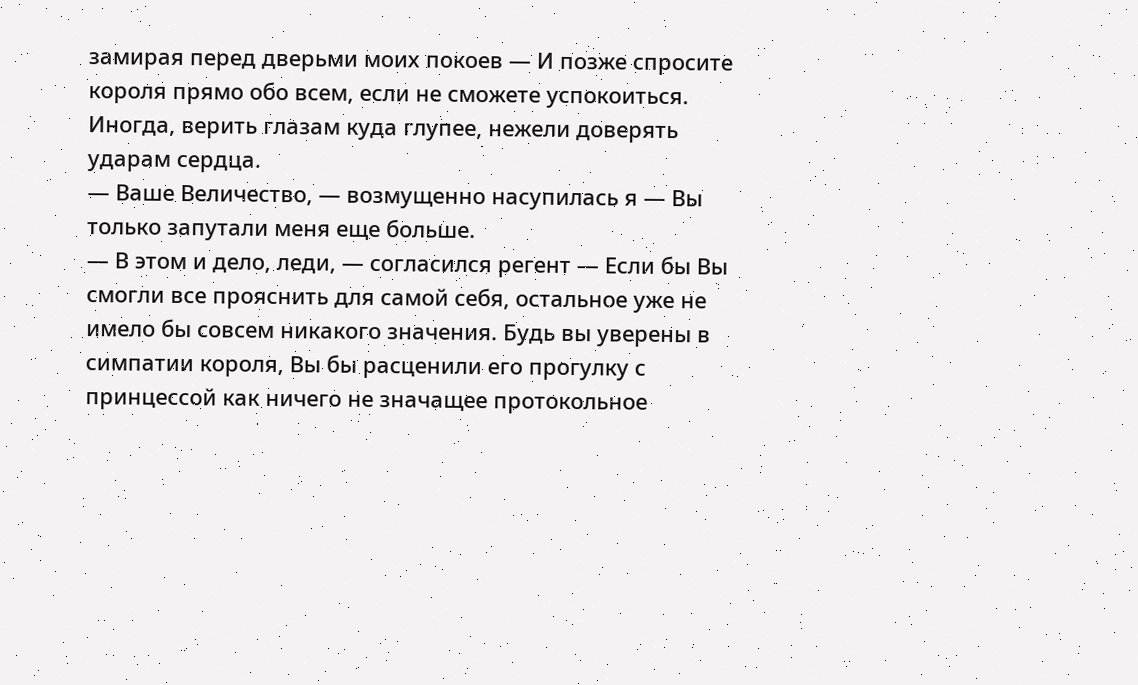замирая перед дверьми моих покоев — И позже спросите короля прямо обо всем, если не сможете успокоиться. Иногда, верить глазам куда глупее, нежели доверять ударам сердца.
— Ваше Величество, — возмущенно насупилась я — Вы только запутали меня еще больше.
— В этом и дело, леди, — согласился регент — Если бы Вы смогли все прояснить для самой себя, остальное уже не имело бы совсем никакого значения. Будь вы уверены в симпатии короля, Вы бы расценили его прогулку с принцессой как ничего не значащее протокольное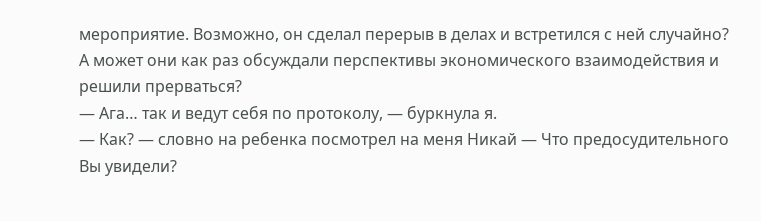мероприятие. Возможно, он сделал перерыв в делах и встретился с ней случайно? А может они как раз обсуждали перспективы экономического взаимодействия и решили прерваться?
— Ага… так и ведут себя по протоколу, — буркнула я.
— Как? — словно на ребенка посмотрел на меня Никай — Что предосудительного Вы увидели?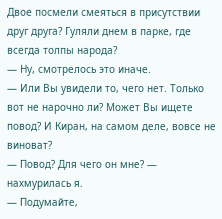Двое посмели смеяться в присутствии друг друга? Гуляли днем в парке, где всегда толпы народа?
— Ну, смотрелось это иначе.
— Или Вы увидели то, чего нет. Только вот не нарочно ли? Может Вы ищете повод? И Киран, на самом деле, вовсе не виноват?
— Повод? Для чего он мне? — нахмурилась я.
— Подумайте,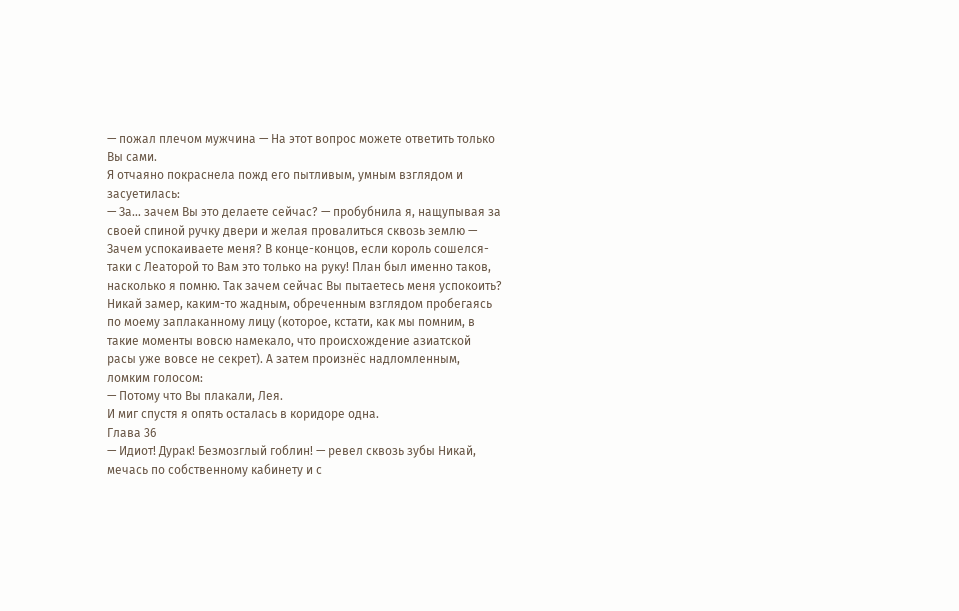— пожал плечом мужчина — На этот вопрос можете ответить только Вы сами.
Я отчаяно покраснела пожд его пытливым, умным взглядом и засуетилась:
— За… зачем Вы это делаете сейчас? — пробубнила я, нащупывая за своей спиной ручку двери и желая провалиться сквозь землю — Зачем успокаиваете меня? В конце-концов, если король сошелся-таки с Леаторой то Вам это только на руку! План был именно таков, насколько я помню. Так зачем сейчас Вы пытаетесь меня успокоить?
Никай замер, каким-то жадным, обреченным взглядом пробегаясь по моему заплаканному лицу (которое, кстати, как мы помним, в такие моменты вовсю намекало, что происхождение азиатской расы уже вовсе не секрет). А затем произнёс надломленным, ломким голосом:
— Потому что Вы плакали, Лея.
И миг спустя я опять осталась в коридоре одна.
Глава 36
— Идиот! Дурак! Безмозглый гоблин! — ревел сквозь зубы Никай, мечась по собственному кабинету и с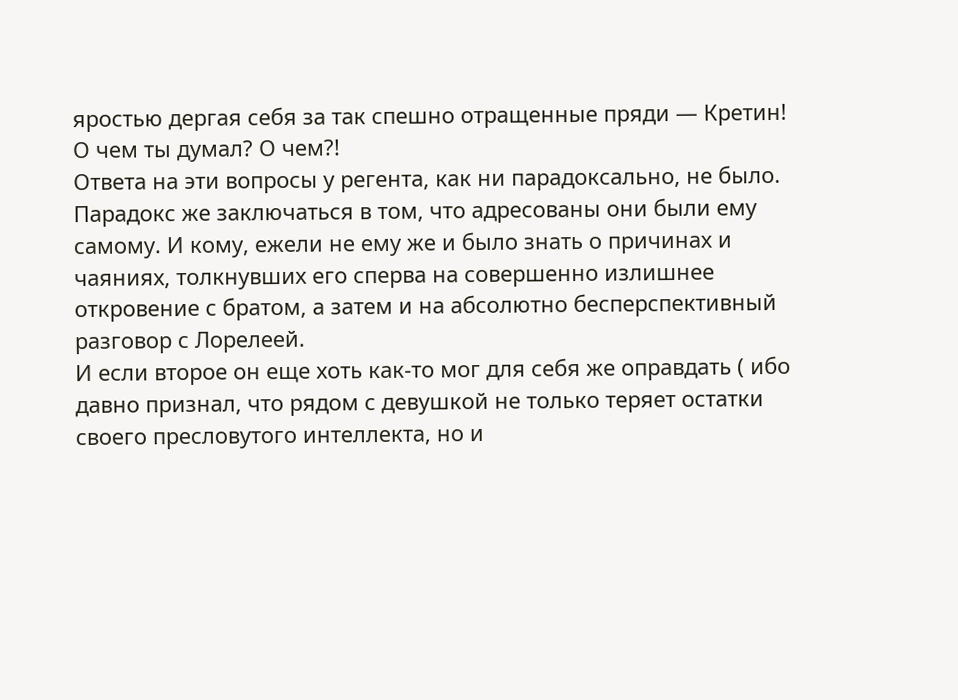яростью дергая себя за так спешно отращенные пряди — Кретин! О чем ты думал? О чем?!
Ответа на эти вопросы у регента, как ни парадоксально, не было. Парадокс же заключаться в том, что адресованы они были ему самому. И кому, ежели не ему же и было знать о причинах и чаяниях, толкнувших его сперва на совершенно излишнее откровение с братом, а затем и на абсолютно бесперспективный разговор с Лорелеей.
И если второе он еще хоть как-то мог для себя же оправдать ( ибо давно признал, что рядом с девушкой не только теряет остатки своего пресловутого интеллекта, но и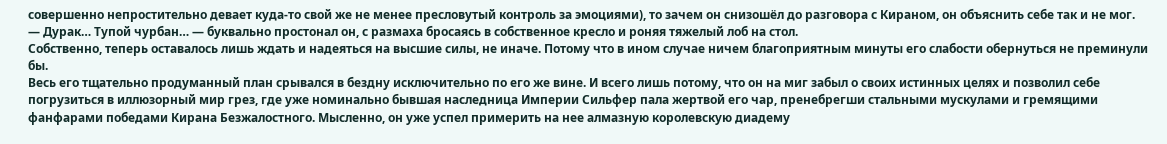совершенно непростительно девает куда-то свой же не менее пресловутый контроль за эмоциями), то зачем он снизошёл до разговора с Кираном, он объяснить себе так и не мог.
— Дурак… Тупой чурбан… — буквально простонал он, с размаха бросаясь в собственное кресло и роняя тяжелый лоб на стол.
Собственно, теперь оставалось лишь ждать и надеяться на высшие силы, не иначе. Потому что в ином случае ничем благоприятным минуты его слабости обернуться не преминули бы.
Весь его тщательно продуманный план срывался в бездну исключительно по его же вине. И всего лишь потому, что он на миг забыл о своих истинных целях и позволил себе погрузиться в иллюзорный мир грез, где уже номинально бывшая наследница Империи Сильфер пала жертвой его чар, пренебрегши стальными мускулами и гремящими фанфарами победами Кирана Безжалостного. Мысленно, он уже успел примерить на нее алмазную королевскую диадему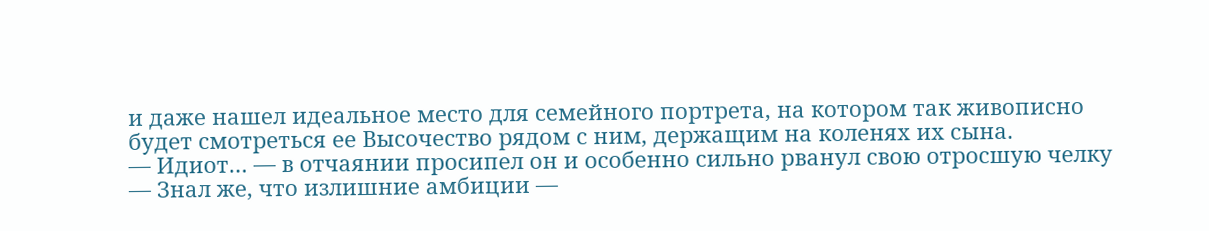и даже нашел идеальное место для семейного портрета, на котором так живописно будет смотреться ее Высочество рядом с ним, держащим на коленях их сына.
— Идиот… — в отчаянии просипел он и особенно сильно рванул свою отросшую челку — Знал же, что излишние амбиции —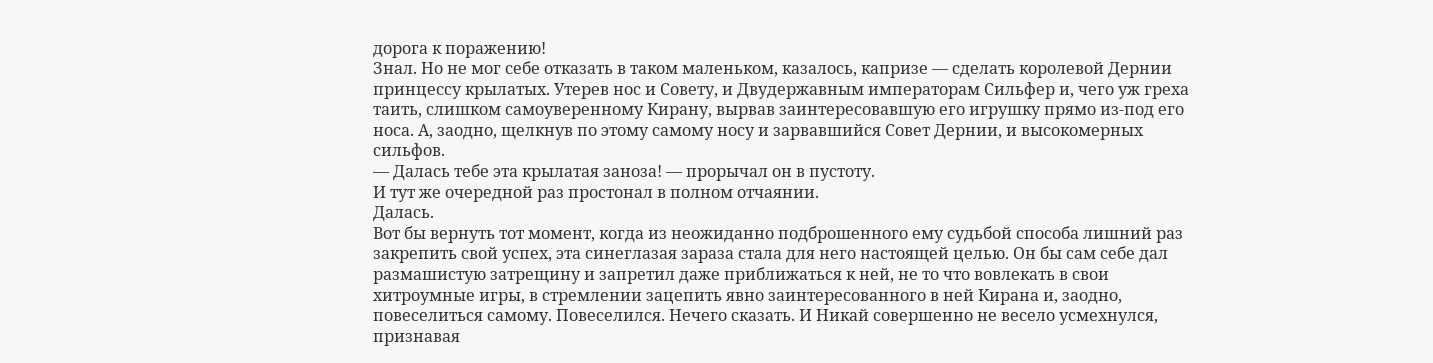дорога к поражению!
Знал. Но не мог себе отказать в таком маленьком, казалось, капризе — сделать королевой Дернии принцессу крылатых. Утерев нос и Совету, и Двудержавным императорам Сильфер и, чего уж греха таить, слишком самоуверенному Кирану, вырвав заинтересовавшую его игрушку прямо из-под его носа. А, заодно, щелкнув по этому самому носу и зарвавшийся Совет Дернии, и высокомерных сильфов.
— Далась тебе эта крылатая заноза! — прорычал он в пустоту.
И тут же очередной раз простонал в полном отчаянии.
Далась.
Вот бы вернуть тот момент, когда из неожиданно подброшенного ему судьбой способа лишний раз закрепить свой успех, эта синеглазая зараза стала для него настоящей целью. Он бы сам себе дал размашистую затрещину и запретил даже приближаться к ней, не то что вовлекать в свои хитроумные игры, в стремлении зацепить явно заинтересованного в ней Кирана и, заодно, повеселиться самому. Повеселился. Нечего сказать. И Никай совершенно не весело усмехнулся, признавая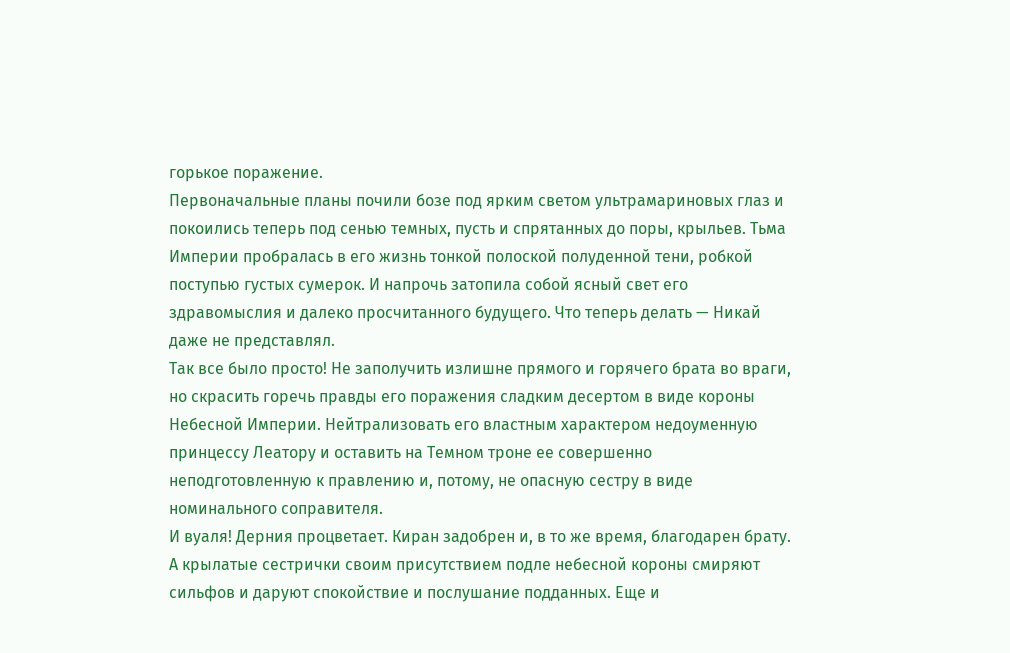горькое поражение.
Первоначальные планы почили бозе под ярким светом ультрамариновых глаз и покоились теперь под сенью темных, пусть и спрятанных до поры, крыльев. Тьма Империи пробралась в его жизнь тонкой полоской полуденной тени, робкой поступью густых сумерок. И напрочь затопила собой ясный свет его здравомыслия и далеко просчитанного будущего. Что теперь делать — Никай даже не представлял.
Так все было просто! Не заполучить излишне прямого и горячего брата во враги, но скрасить горечь правды его поражения сладким десертом в виде короны Небесной Империи. Нейтрализовать его властным характером недоуменную принцессу Леатору и оставить на Темном троне ее совершенно неподготовленную к правлению и, потому, не опасную сестру в виде номинального соправителя.
И вуаля! Дерния процветает. Киран задобрен и, в то же время, благодарен брату. А крылатые сестрички своим присутствием подле небесной короны смиряют сильфов и даруют спокойствие и послушание подданных. Еще и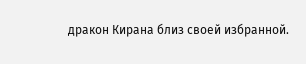дракон Кирана близ своей избранной.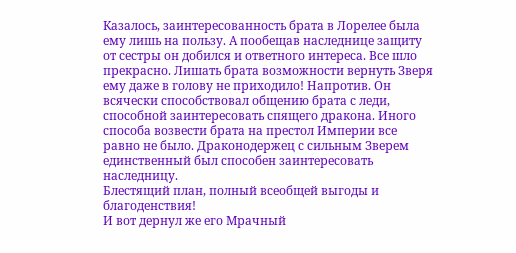Казалось, заинтересованность брата в Лорелее была ему лишь на пользу. А пообещав наследнице защиту от сестры он добился и ответного интереса. Все шло прекрасно. Лишать брата возможности вернуть Зверя ему даже в голову не приходило! Напротив. Он всячески способствовал общению брата с леди, способной заинтересовать спящего дракона. Иного способа возвести брата на престол Империи все равно не было. Драконодержец с сильным Зверем единственный был способен заинтересовать наследницу.
Блестящий план, полный всеобщей выгоды и благоденствия!
И вот дернул же его Мрачный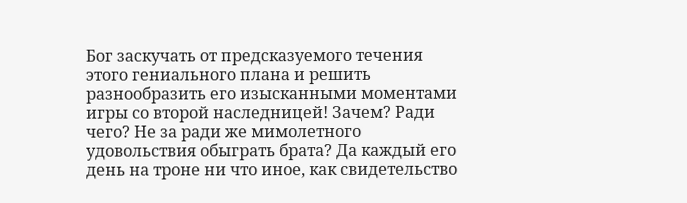Бог заскучать от предсказуемого течения этого гениального плана и решить разнообразить его изысканными моментами игры со второй наследницей! Зачем? Ради чего? Не за ради же мимолетного удовольствия обыграть брата? Да каждый его день на троне ни что иное, как свидетельство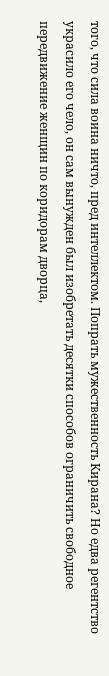того, что сила воина ничто, пред интеллектом. Попрать мужественность Кирана? Но едва регентство украсило его чело, он сам вынужден был изобретать десятки способов ограничить свободное передвижение женщин по коридорам дворца,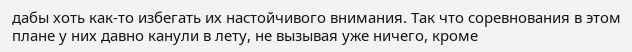дабы хоть как-то избегать их настойчивого внимания. Так что соревнования в этом плане у них давно канули в лету, не вызывая уже ничего, кроме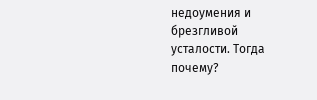недоумения и брезгливой усталости. Тогда почему?